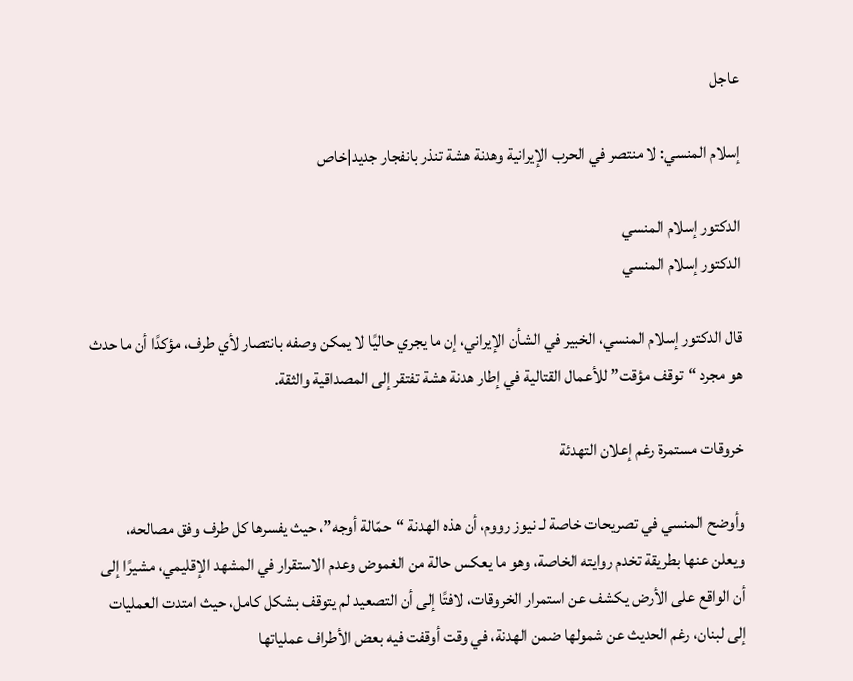عاجل

إسلام المنسي: لا منتصر في الحرب الإيرانية وهدنة هشة تنذر بانفجار جديد|خاص

الدكتور إسلام المنسي
الدكتور إسلام المنسي

قال الدكتور إسلام المنسي، الخبير في الشأن الإيراني، إن ما يجري حاليًا لا يمكن وصفه بانتصار لأي طرف، مؤكدًا أن ما حدث هو مجرد “توقف مؤقت” للأعمال القتالية في إطار هدنة هشة تفتقر إلى المصداقية والثقة.

خروقات مستمرة رغم إعلان التهدئة

وأوضح المنسي في تصريحات خاصة لـ نيوز رووم، أن هذه الهدنة “حمّالة أوجه”، حيث يفسرها كل طرف وفق مصالحه، ويعلن عنها بطريقة تخدم روايته الخاصة، وهو ما يعكس حالة من الغموض وعدم الاستقرار في المشهد الإقليمي، مشيرًا إلى أن الواقع على الأرض يكشف عن استمرار الخروقات، لافتًا إلى أن التصعيد لم يتوقف بشكل كامل، حيث امتدت العمليات إلى لبنان، رغم الحديث عن شمولها ضمن الهدنة، في وقت أوقفت فيه بعض الأطراف عملياتها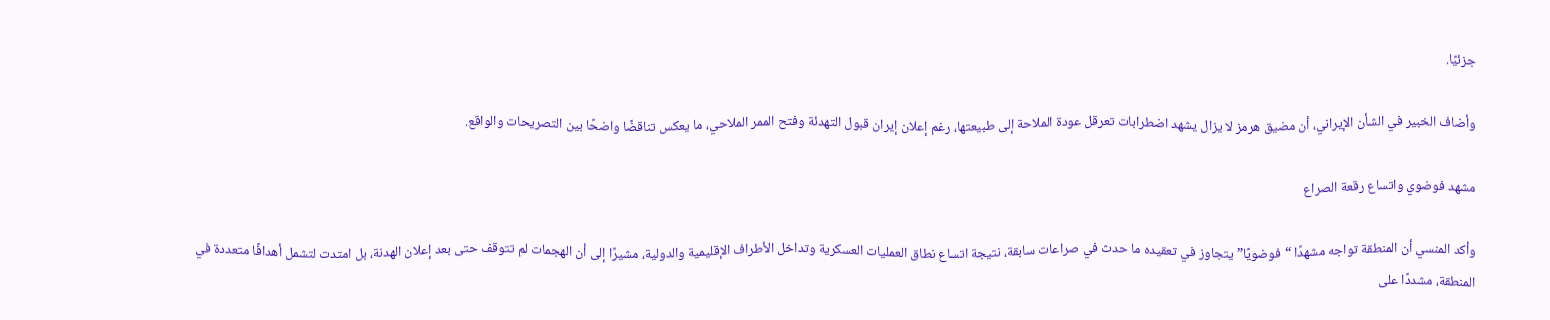جزئيًا.

وأضاف الخبير في الشأن الإيراني، أن مضيق هرمز لا يزال يشهد اضطرابات تعرقل عودة الملاحة إلى طبيعتها، رغم إعلان إيران قبول التهدئة وفتح الممر الملاحي، ما يعكس تناقضًا واضحًا بين التصريحات والواقع.

مشهد فوضوي واتساع رقعة الصراع

وأكد المنسي أن المنطقة تواجه مشهدًا “فوضويًا” يتجاوز في تعقيده ما حدث في صراعات سابقة، نتيجة اتساع نطاق العمليات العسكرية وتداخل الأطراف الإقليمية والدولية، مشيرًا إلى أن الهجمات لم تتوقف حتى بعد إعلان الهدنة، بل امتدت لتشمل أهدافًا متعددة في المنطقة، مشددًا على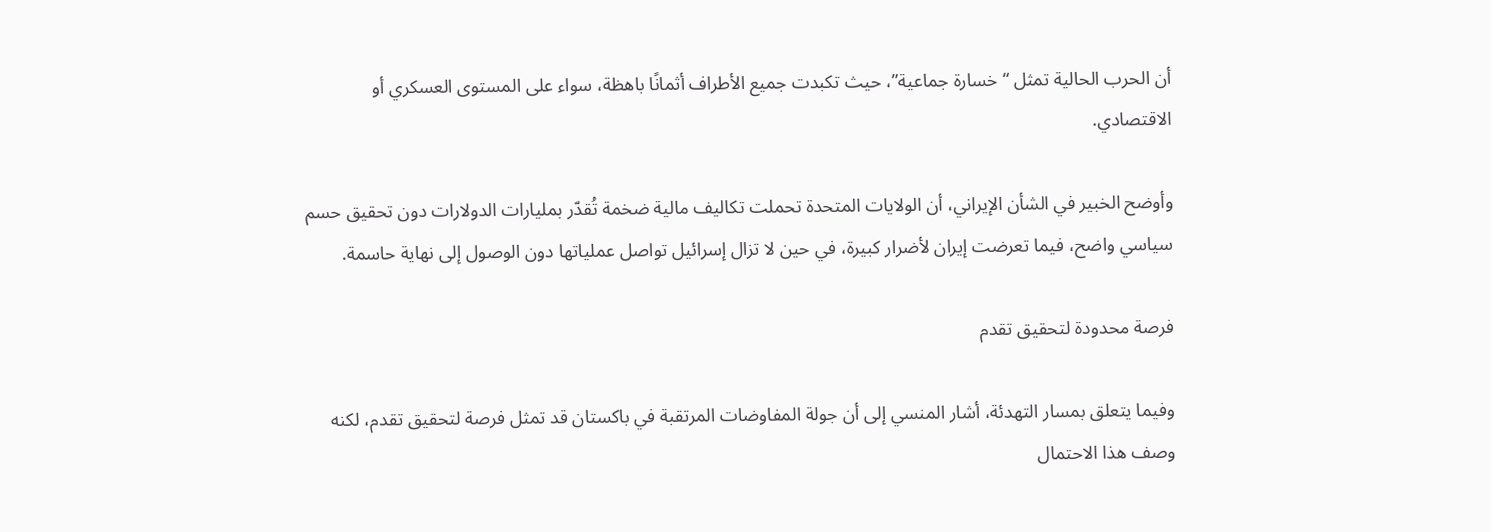أن الحرب الحالية تمثل “خسارة جماعية”، حيث تكبدت جميع الأطراف أثمانًا باهظة، سواء على المستوى العسكري أو الاقتصادي.

وأوضح الخبير في الشأن الإيراني، أن الولايات المتحدة تحملت تكاليف مالية ضخمة تُقدّر بمليارات الدولارات دون تحقيق حسم سياسي واضح، فيما تعرضت إيران لأضرار كبيرة، في حين لا تزال إسرائيل تواصل عملياتها دون الوصول إلى نهاية حاسمة.

فرصة محدودة لتحقيق تقدم

وفيما يتعلق بمسار التهدئة، أشار المنسي إلى أن جولة المفاوضات المرتقبة في باكستان قد تمثل فرصة لتحقيق تقدم، لكنه وصف هذا الاحتمال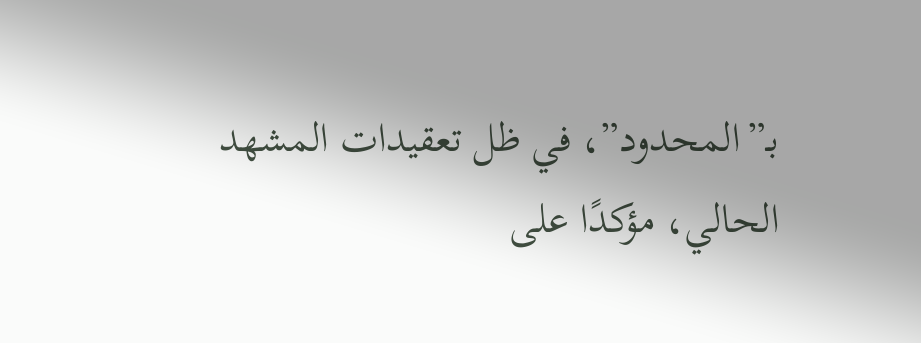بـ”المحدود”، في ظل تعقيدات المشهد الحالي، مؤكدًا على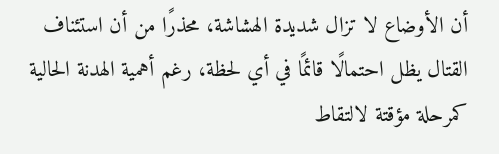أن الأوضاع لا تزال شديدة الهشاشة، محذرًا من أن استئناف القتال يظل احتمالًا قائمًا في أي لحظة، رغم أهمية الهدنة الحالية كمرحلة مؤقتة لالتقاط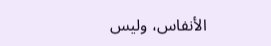الأنفاس، وليس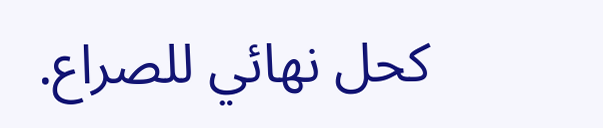كحل نهائي للصراع.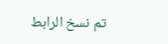تم نسخ الرابط